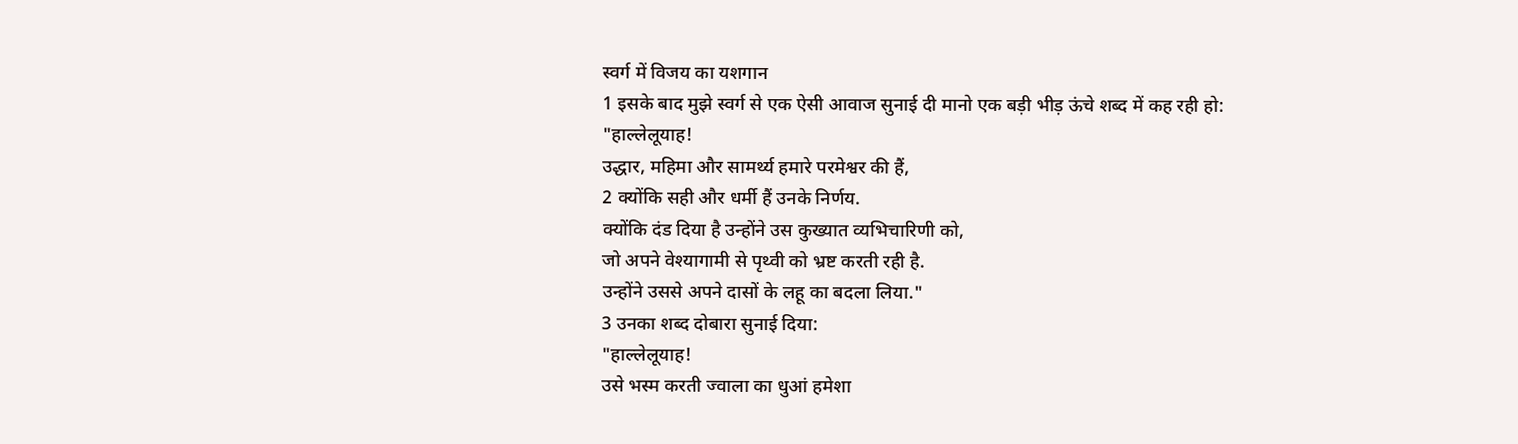स्वर्ग में विजय का यशगान
1 इसके बाद मुझे स्वर्ग से एक ऐसी आवाज सुनाई दी मानो एक बड़ी भीड़ ऊंचे शब्द में कह रही हो:
"हाल्लेलूयाह!
उद्धार, महिमा और सामर्थ्य हमारे परमेश्वर की हैं,
2 क्योंकि सही और धर्मी हैं उनके निर्णय.
क्योंकि दंड दिया है उन्होंने उस कुख्यात व्यभिचारिणी को,
जो अपने वेश्यागामी से पृथ्वी को भ्रष्ट करती रही है.
उन्होंने उससे अपने दासों के लहू का बदला लिया."
3 उनका शब्द दोबारा सुनाई दिया:
"हाल्लेलूयाह!
उसे भस्म करती ज्वाला का धुआं हमेशा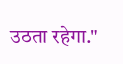उठता रहेगा."